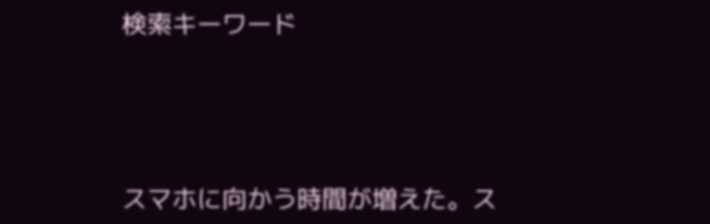検索キーワード




スマホに向かう時間が増えた。ス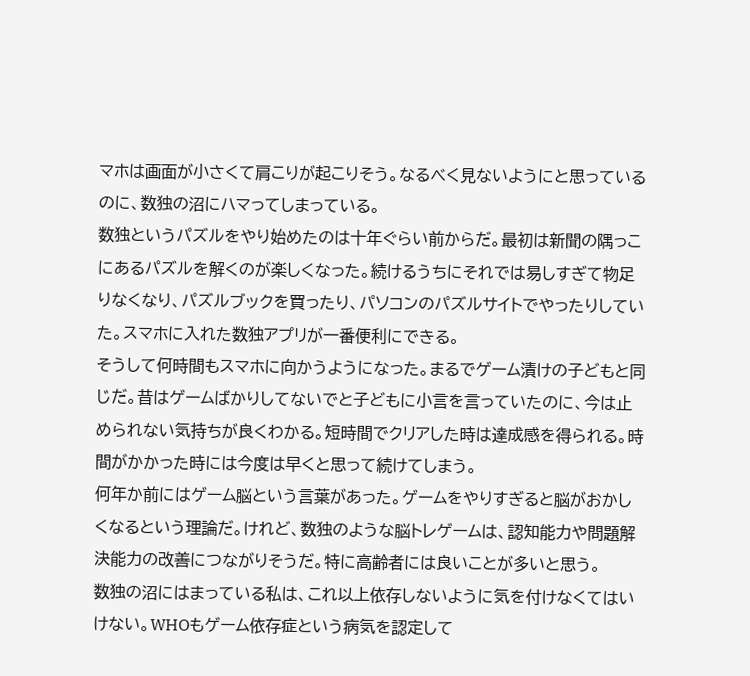マホは画面が小さくて肩こりが起こりそう。なるべく見ないようにと思っているのに、数独の沼にハマってしまっている。
数独というパズルをやり始めたのは十年ぐらい前からだ。最初は新聞の隅っこにあるパズルを解くのが楽しくなった。続けるうちにそれでは易しすぎて物足りなくなり、パズルブックを買ったり、パソコンのパズルサイトでやったりしていた。スマホに入れた数独アプリが一番便利にできる。
そうして何時間もスマホに向かうようになった。まるでゲーム漬けの子どもと同じだ。昔はゲームばかりしてないでと子どもに小言を言っていたのに、今は止められない気持ちが良くわかる。短時間でクリアした時は達成感を得られる。時間がかかった時には今度は早くと思って続けてしまう。
何年か前にはゲーム脳という言葉があった。ゲームをやりすぎると脳がおかしくなるという理論だ。けれど、数独のような脳トレゲームは、認知能力や問題解決能力の改善につながりそうだ。特に高齢者には良いことが多いと思う。
数独の沼にはまっている私は、これ以上依存しないように気を付けなくてはいけない。WHOもゲーム依存症という病気を認定して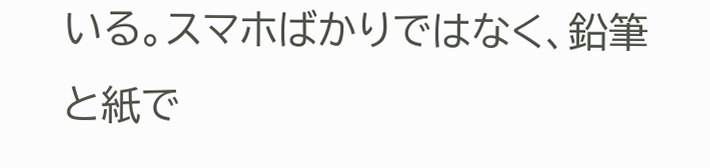いる。スマホばかりではなく、鉛筆と紙で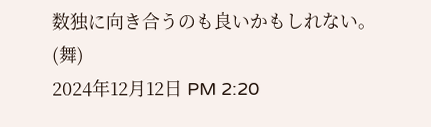数独に向き合うのも良いかもしれない。 (舞)
2024年12月12日 PM 2:20